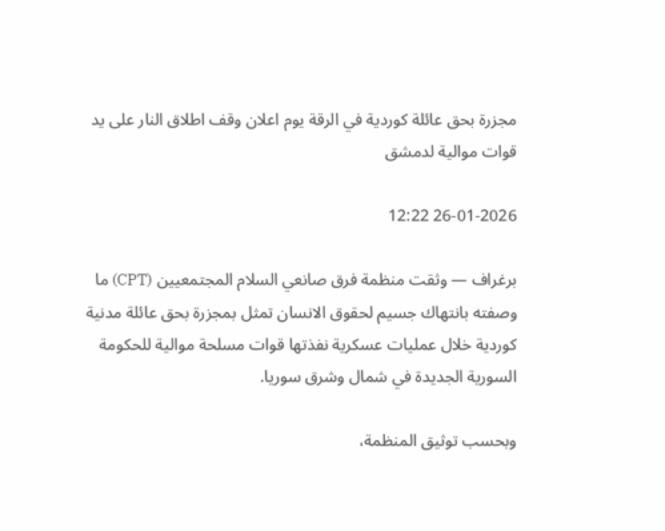مجزرة بحق عائلة كوردية في الرقة يوم اعلان وقف اطلاق النار على يد قوات موالية لدمشق

26-01-2026 12:22

برغراف — وثقت منظمة فرق صانعي السلام المجتمعيين (CPT) ما وصفته بانتهاك جسيم لحقوق الانسان تمثل بمجزرة بحق عائلة مدنية كوردية خلال عمليات عسكرية نفذتها قوات مسلحة موالية للحكومة السورية الجديدة في شمال وشرق سوريا.

وبحسب توثيق المنظمة،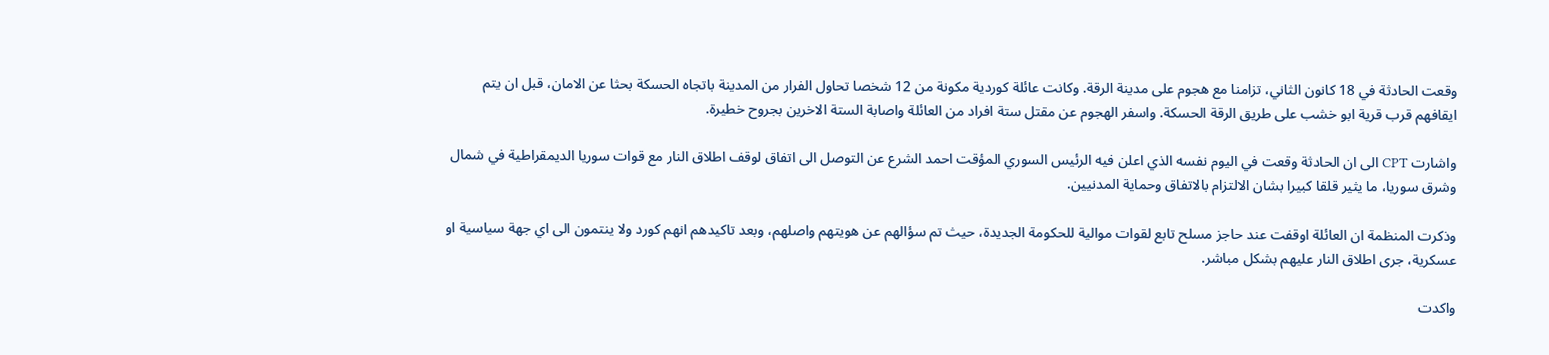وقعت الحادثة في 18 كانون الثاني، تزامنا مع هجوم على مدينة الرقة. وكانت عائلة كوردية مكونة من 12 شخصا تحاول الفرار من المدينة باتجاه الحسكة بحثا عن الامان، قبل ان يتم ايقافهم قرب قرية ابو خشب على طريق الرقة الحسكة. واسفر الهجوم عن مقتل ستة افراد من العائلة واصابة الستة الاخرين بجروح خطيرة.

واشارت CPT الى ان الحادثة وقعت في اليوم نفسه الذي اعلن فيه الرئيس السوري المؤقت احمد الشرع عن التوصل الى اتفاق لوقف اطلاق النار مع قوات سوريا الديمقراطية في شمال وشرق سوريا، ما يثير قلقا كبيرا بشان الالتزام بالاتفاق وحماية المدنيين.

وذكرت المنظمة ان العائلة اوقفت عند حاجز مسلح تابع لقوات موالية للحكومة الجديدة، حيث تم سؤالهم عن هويتهم واصلهم، وبعد تاكيدهم انهم كورد ولا ينتمون الى اي جهة سياسية او عسكرية، جرى اطلاق النار عليهم بشكل مباشر.

واكدت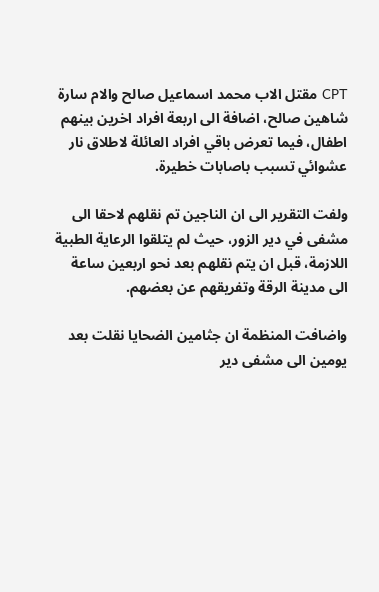CPT مقتل الاب محمد اسماعيل صالح والام سارة شاهين صالح، اضافة الى اربعة افراد اخرين بينهم اطفال، فيما تعرض باقي افراد العائلة لاطلاق نار عشوائي تسبب باصابات خطيرة.

ولفت التقرير الى ان الناجين تم نقلهم لاحقا الى مشفى في دير الزور، حيث لم يتلقوا الرعاية الطبية اللازمة، قبل ان يتم نقلهم بعد نحو اربعين ساعة الى مدينة الرقة وتفريقهم عن بعضهم.

واضافت المنظمة ان جثامين الضحايا نقلت بعد يومين الى مشفى دير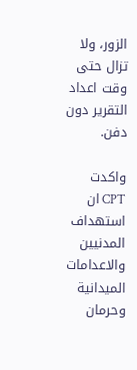الزور، ولا تزال حتى وقت اعداد التقرير دون دفن.

واكدت CPT ان استهداف المدنيين والاعدامات الميدانية وحرمان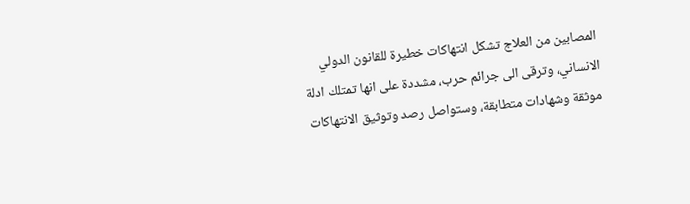المصابين من العلاج تشكل انتهاكات خطيرة للقانون الدولي الانساني، وترقى الى جرائم حرب، مشددة على انها تمتلك ادلة موثقة وشهادات متطابقة، وستواصل رصد وتوثيق الانتهاكات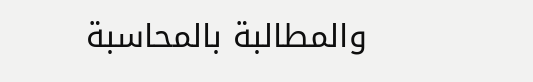والمطالبة بالمحاسبة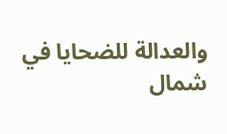والعدالة للضحايا في شمال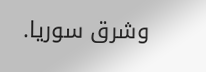وشرق سوريا.